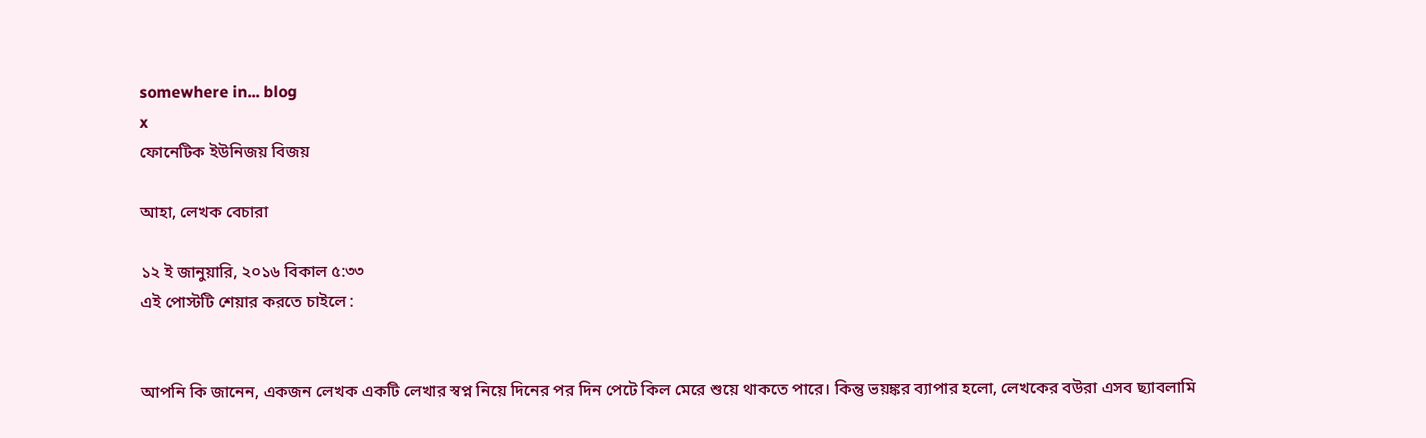somewhere in... blog
x
ফোনেটিক ইউনিজয় বিজয়

আহা, লেখক বেচারা

১২ ই জানুয়ারি, ২০১৬ বিকাল ৫:৩৩
এই পোস্টটি শেয়ার করতে চাইলে :


আপনি কি জানেন, একজন লেখক একটি লেখার স্বপ্ন নিয়ে দিনের পর দিন পেটে কিল মেরে শুয়ে থাকতে পারে। কিন্তু ভয়ঙ্কর ব্যাপার হলো, লেখকের বউরা এসব ছ্যাবলামি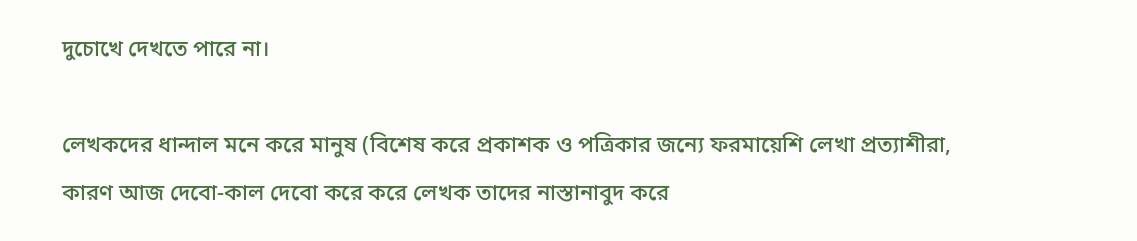দুচোখে দেখতে পারে না।

লেখকদের ধান্দাল মনে করে মানুষ (বিশেষ করে প্রকাশক ও পত্রিকার জন্যে ফরমায়েশি লেখা প্রত্যাশীরা, কারণ আজ দেবো-কাল দেবো করে করে লেখক তাদের নাস্তানাবুদ করে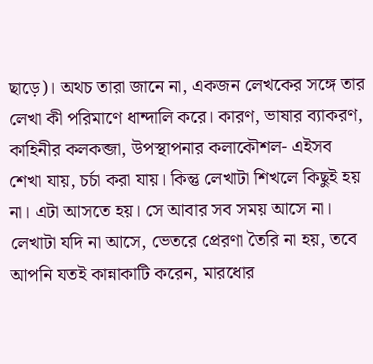ছাড়ে)। অথচ তারা জানে না, একজন লেখকের সঙ্গে তার লেখা কী পরিমাণে ধান্দালি করে। কারণ, ভাষার ব্যাকরণ, কাহিনীর কলকব্জা, উপস্থাপনার কলাকৌশল- এইসব শেখা যায়, চর্চা করা যায়। কিন্তু লেখাটা শিখলে কিছুই হয় না। এটা আসতে হয়। সে আবার সব সময় আসে না। লেখাটা যদি না আসে, ভেতরে প্রেরণা তৈরি না হয়, তবে আপনি যতই কান্নাকাটি করেন, মারধোর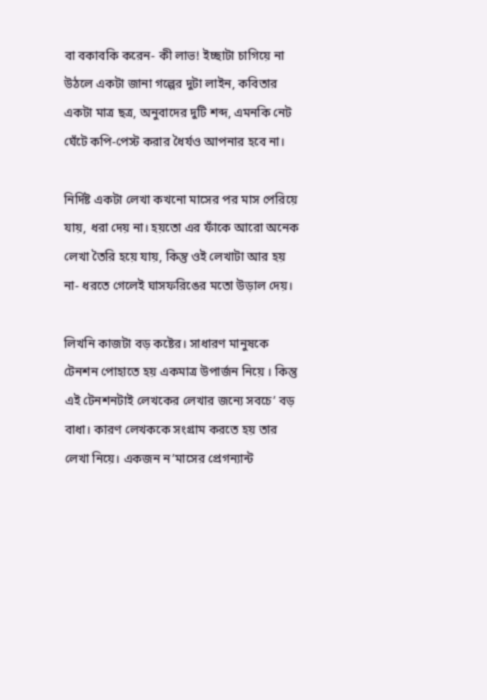বা বকাবকি করেন- কী লাভ! ইচ্ছাটা চাগিয়ে না উঠলে একটা জানা গল্পের দুটা লাইন, কবিতার একটা মাত্র ছত্র, অনুবাদের দুটি শব্দ, এমনকি নেট ঘেঁটে কপি-পেস্ট করার ধৈর্যও আপনার হবে না।

নির্দিষ্ট একটা লেখা কখনো মাসের পর মাস পেরিয়ে যায়, ধরা দেয় না। হয়তো এর ফাঁকে আরো অনেক লেখা তৈরি হয়ে যায়, কিন্তু ওই লেখাটা আর হয় না- ধরতে গেলেই ঘাসফরিঙের মতো উড়াল দেয়।

লিখনি কাজটা বড় কষ্টের। সাধারণ মানুষকে টেনশন পোহাতে হয় একমাত্র উপার্জন নিয়ে । কিন্তু এই টেনশনটাই লেখকের লেখার জন্যে সবচে’ বড় বাধা। কারণ লেখককে সংগ্রাম করতে হয় তার লেখা নিয়ে। একজন ন’মাসের প্রেগন্যান্ট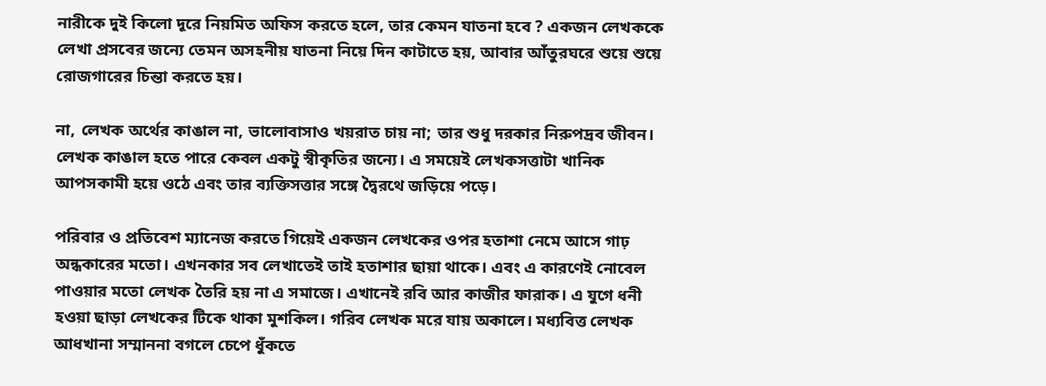নারীকে দুই কিলো দূরে নিয়মিত অফিস করতে হলে, তার কেমন যাতনা হবে ? একজন লেখককে লেখা প্রসবের জন্যে তেমন অসহনীয় যাতনা নিয়ে দিন কাটাতে হয়, আবার আঁতুরঘরে শুয়ে শুয়ে রোজগারের চিন্তা করতে হয়।

না, লেখক অর্থের কাঙাল না, ভালোবাসাও খয়রাত চায় না; তার শুধু দরকার নিরুপদ্রব জীবন। লেখক কাঙাল হতে পারে কেবল একটু স্বীকৃতির জন্যে। এ সময়েই লেখকসত্তাটা খানিক আপসকামী হয়ে ওঠে এবং তার ব্যক্তিসত্তার সঙ্গে দ্বৈরথে জড়িয়ে পড়ে।

পরিবার ও প্রতিবেশ ম্যানেজ করতে গিয়েই একজন লেখকের ওপর হতাশা নেমে আসে গাঢ় অন্ধকারের মতো। এখনকার সব লেখাতেই তাই হতাশার ছায়া থাকে। এবং এ কারণেই নোবেল পাওয়ার মতো লেখক তৈরি হয় না এ সমাজে। এখানেই রবি আর কাজীর ফারাক। এ যুগে ধনী হওয়া ছাড়া লেখকের টিকে থাকা মুশকিল। গরিব লেখক মরে যায় অকালে। মধ্যবিত্ত লেখক আধখানা সম্মাননা বগলে চেপে ধুঁকতে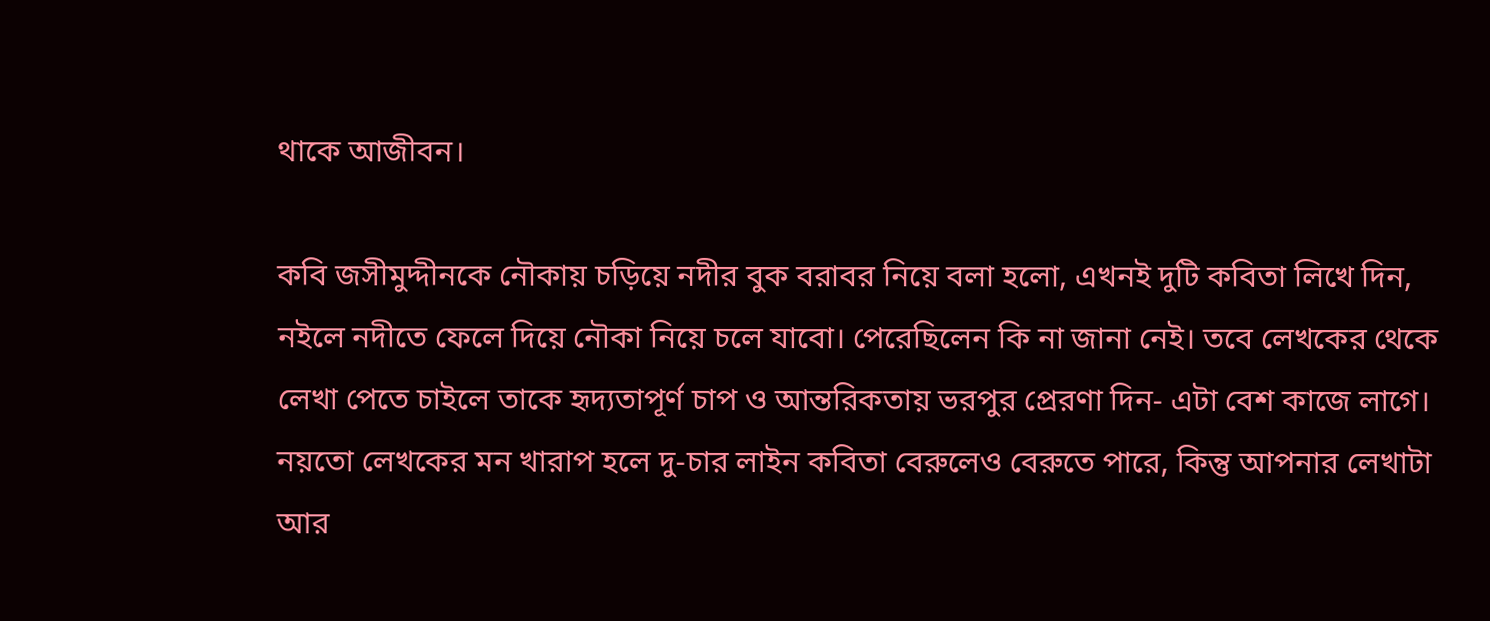থাকে আজীবন।

কবি জসীমুদ্দীনকে নৌকায় চড়িয়ে নদীর বুক বরাবর নিয়ে বলা হলো, এখনই দুটি কবিতা লিখে দিন, নইলে নদীতে ফেলে দিয়ে নৌকা নিয়ে চলে যাবো। পেরেছিলেন কি না জানা নেই। তবে লেখকের থেকে লেখা পেতে চাইলে তাকে হৃদ্যতাপূর্ণ চাপ ও আন্তরিকতায় ভরপুর প্রেরণা দিন- এটা বেশ কাজে লাগে। নয়তো লেখকের মন খারাপ হলে দু-চার লাইন কবিতা বেরুলেও বেরুতে পারে, কিন্তু আপনার লেখাটা আর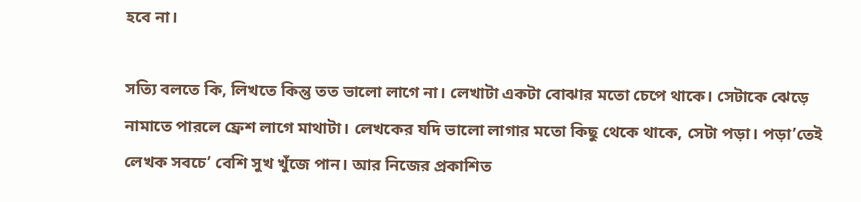হবে না।

সত্যি বলতে কি, লিখতে কিন্তু তত ভালো লাগে না। লেখাটা একটা বোঝার মতো চেপে থাকে। সেটাকে ঝেড়ে নামাতে পারলে ফ্রেশ লাগে মাথাটা। লেখকের যদি ভালো লাগার মতো কিছু থেকে থাকে, সেটা পড়া। পড়া’তেই লেখক সবচে’ বেশি সুখ খুঁজে পান। আর নিজের প্রকাশিত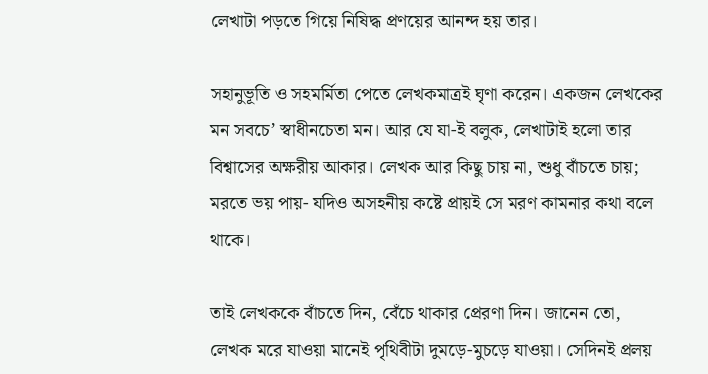লেখাটা পড়তে গিয়ে নিষিদ্ধ প্রণয়ের আনন্দ হয় তার।

সহানুভূতি ও সহমর্মিতা পেতে লেখকমাত্রই ঘৃণা করেন। একজন লেখকের মন সবচে’ স্বাধীনচেতা মন। আর যে যা-ই বলুক, লেখাটাই হলো তার বিশ্বাসের অক্ষরীয় আকার। লেখক আর কিছু চায় না, শুধু বাঁচতে চায়; মরতে ভয় পায়- যদিও অসহনীয় কষ্টে প্রায়ই সে মরণ কামনার কথা বলে থাকে।

তাই লেখককে বাঁচতে দিন, বেঁচে থাকার প্রেরণা দিন। জানেন তো, লেখক মরে যাওয়া মানেই পৃথিবীটা দুমড়ে-মুচড়ে যাওয়া। সেদিনই প্রলয়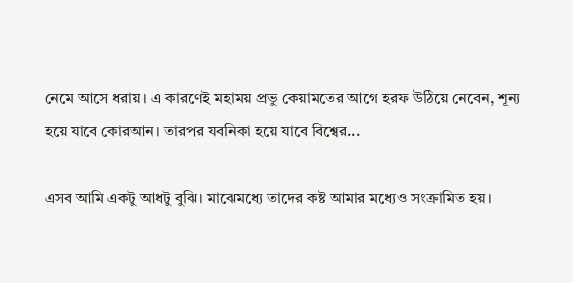নেমে আসে ধরায়। এ কারণেই মহাময় প্রভু কেয়ামতের আগে হরফ উঠিয়ে নেবেন, শূন্য হয়ে যাবে কোরআন। তারপর যবনিকা হয়ে যাবে বিশ্বের...

এসব আমি একটু আধটু বুঝি। মাঝেমধ্যে তাদের কষ্ট আমার মধ্যেও সংক্রামিত হয়।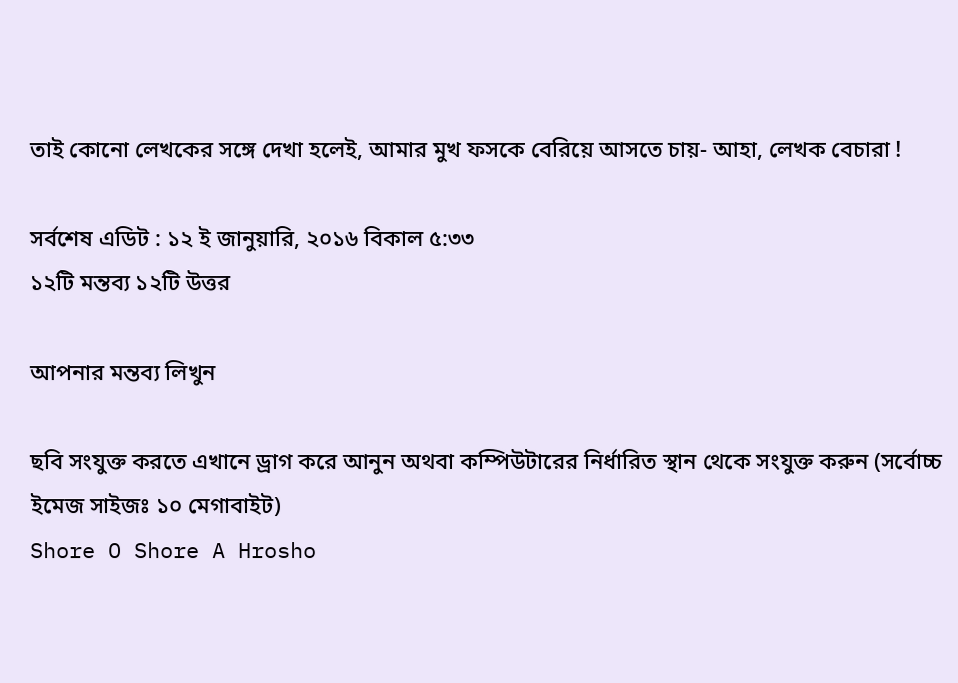তাই কোনো লেখকের সঙ্গে দেখা হলেই, আমার মুখ ফসকে বেরিয়ে আসতে চায়- আহা, লেখক বেচারা !

সর্বশেষ এডিট : ১২ ই জানুয়ারি, ২০১৬ বিকাল ৫:৩৩
১২টি মন্তব্য ১২টি উত্তর

আপনার মন্তব্য লিখুন

ছবি সংযুক্ত করতে এখানে ড্রাগ করে আনুন অথবা কম্পিউটারের নির্ধারিত স্থান থেকে সংযুক্ত করুন (সর্বোচ্চ ইমেজ সাইজঃ ১০ মেগাবাইট)
Shore O Shore A Hrosho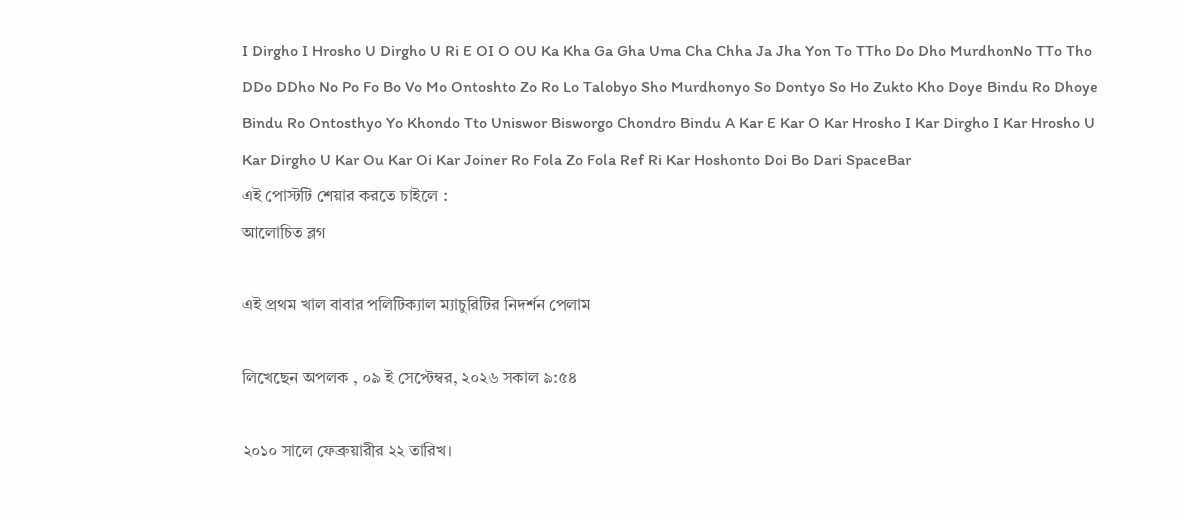I Dirgho I Hrosho U Dirgho U Ri E OI O OU Ka Kha Ga Gha Uma Cha Chha Ja Jha Yon To TTho Do Dho MurdhonNo TTo Tho DDo DDho No Po Fo Bo Vo Mo Ontoshto Zo Ro Lo Talobyo Sho Murdhonyo So Dontyo So Ho Zukto Kho Doye Bindu Ro Dhoye Bindu Ro Ontosthyo Yo Khondo Tto Uniswor Bisworgo Chondro Bindu A Kar E Kar O Kar Hrosho I Kar Dirgho I Kar Hrosho U Kar Dirgho U Kar Ou Kar Oi Kar Joiner Ro Fola Zo Fola Ref Ri Kar Hoshonto Doi Bo Dari SpaceBar
এই পোস্টটি শেয়ার করতে চাইলে :
আলোচিত ব্লগ

এই প্রথম খাল বাবার পলিটিক্যাল ম্যাচুরিটির নিদর্শন পেলাম

লিখেছেন অপলক , ০৯ ই সেপ্টেম্বর, ২০২৬ সকাল ৯:৫৪

২০১০ সালে ফেব্রুয়ারীর ২২ তারিখ।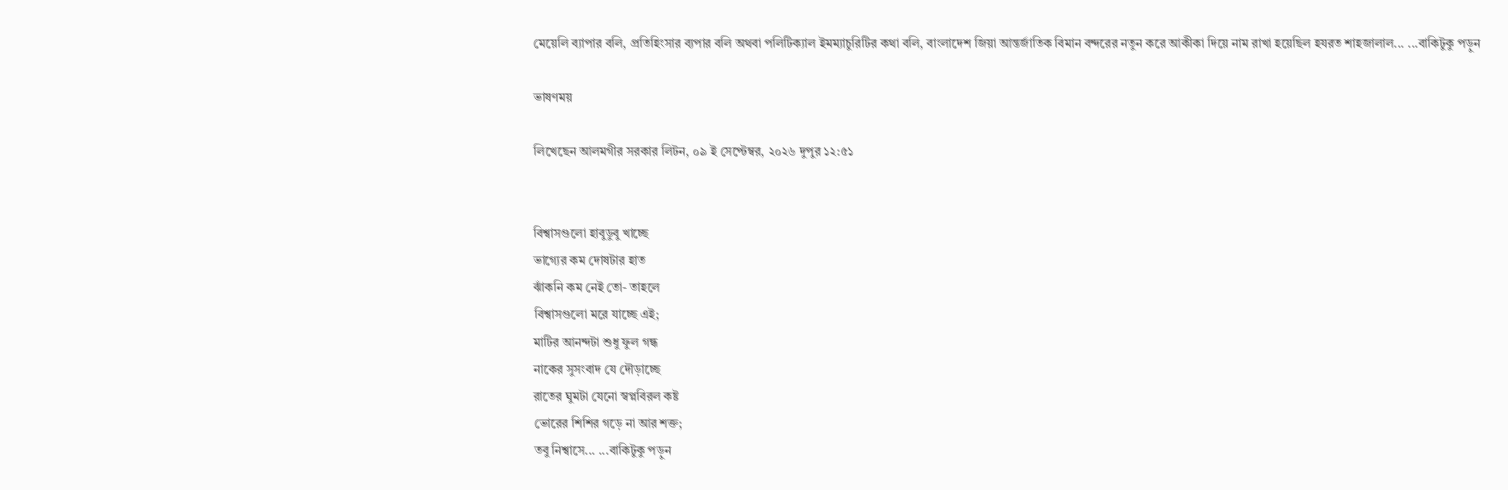মেয়েলি ব্যাপার বলি, প্রতিহিংসার ব্যপার বলি অথবা পলিটিক্যাল ইমম্যাচুরিটির কথা বলি, বাংলাদেশ জিয়া আন্তর্জাতিক বিমান বন্দরের নতুন করে আকীকা দিয়ে নাম রাখা হয়েছিল হযরত শাহজালাল... ...বাকিটুকু পড়ুন

ভাষণময়

লিখেছেন আলমগীর সরকার লিটন, ০৯ ই সেপ্টেম্বর, ২০২৬ দুপুর ১২:৫১


বিশ্বাসগুলো হাবুডুবু খাচ্ছে
ভাগ্যের কম দোষটার হাত
ঝাঁকনি কম নেই তো- তাহলে
বিশ্বাসগুলো মরে যাচ্ছে এই;
মাটির আনন্দটা শুধু ফুল গন্ধ
নাকের সুসংবাদ যে দৌড়াচ্ছে
রাতের ঘুমটা যেনো স্বপ্নবিরল কষ্ট
ভোরের শিশির গড়ে না আর শক্ত;
তবু নিশ্বাসে... ...বাকিটুকু পড়ুন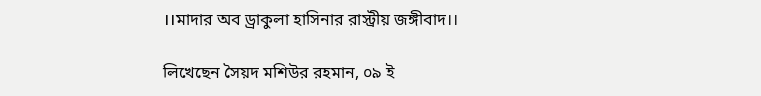।।মাদার অব ড্রাকুলা হাসিনার রাস্ট্রীয় জঙ্গীবাদ।।

লিখেছেন সৈয়দ মশিউর রহমান, ০৯ ই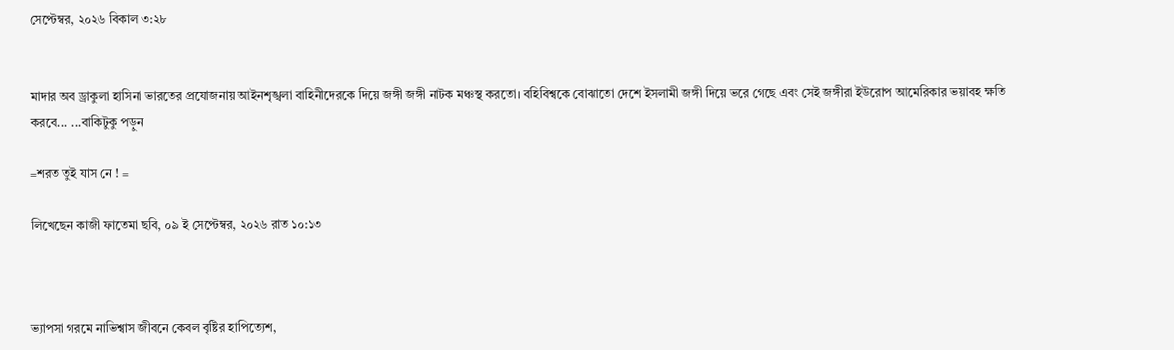সেপ্টেম্বর, ২০২৬ বিকাল ৩:২৮


মাদার অব ড্রাকুলা হাসিনা ভারতের প্রযোজনায় আইনশৃঙ্খলা বাহিনীদেরকে দিয়ে জঙ্গী জঙ্গী নাটক মঞ্চস্থ করতো। বহিবিশ্বকে বোঝাতো দেশে ইসলামী জঙ্গী দিয়ে ভরে গেছে এবং সেই জঙ্গীরা ইউরোপ আমেরিকার ভয়াবহ ক্ষতি করবে... ...বাকিটুকু পড়ুন

=শরত তুই যাস নে ! =

লিখেছেন কাজী ফাতেমা ছবি, ০৯ ই সেপ্টেম্বর, ২০২৬ রাত ১০:১৩



ভ্যাপসা গরমে নাভিশ্বাস জীবনে কেবল বৃষ্টির হাপিত্যেশ,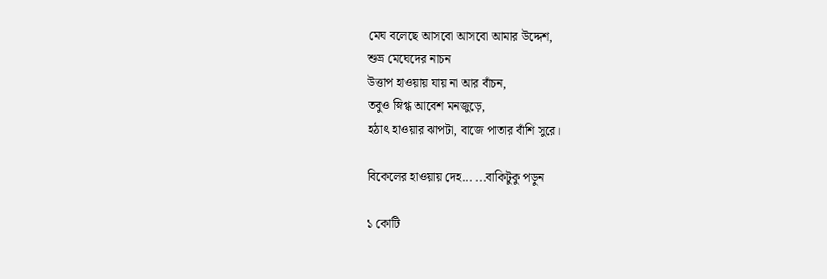মেঘ বলেছে আসবো আসবো আমার উদ্দেশ,
শুভ্র মেঘেদের নাচন
উত্তাপ হাওয়ায় যায় না আর বাঁচন,
তবুও স্নিগ্ধ আবেশ মনজুড়ে,
হঠাৎ হাওয়ার ঝাপটা, বাজে পাতার বাঁশি সুরে।

বিকেলের হাওয়ায় দেহ... ...বাকিটুকু পড়ুন

১ কোটি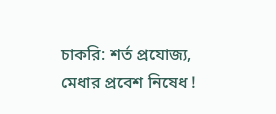চাকরি: শর্ত প্রযোজ্য, মেধার প্রবেশ নিষেধ !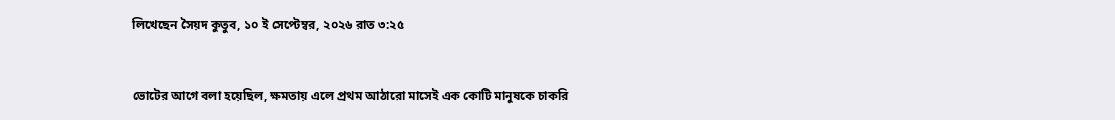লিখেছেন সৈয়দ কুতুব, ১০ ই সেপ্টেম্বর, ২০২৬ রাত ৩:২৫


ভোটের আগে বলা হয়েছিল, ক্ষমতায় এলে প্রথম আঠারো মাসেই এক কোটি মানুষকে চাকরি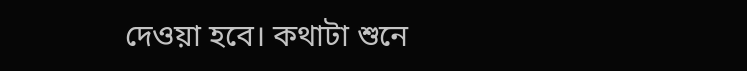দেওয়া হবে। কথাটা শুনে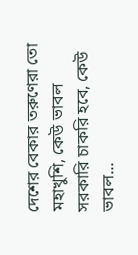দেশের বেকার তরুণেরা তো মহাখুশি, কেউ ভাবল সরকারি চাকরি হবে, কেউ ভাবল...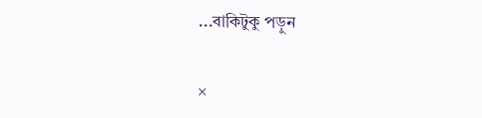...বাকিটুকু পড়ুন

×